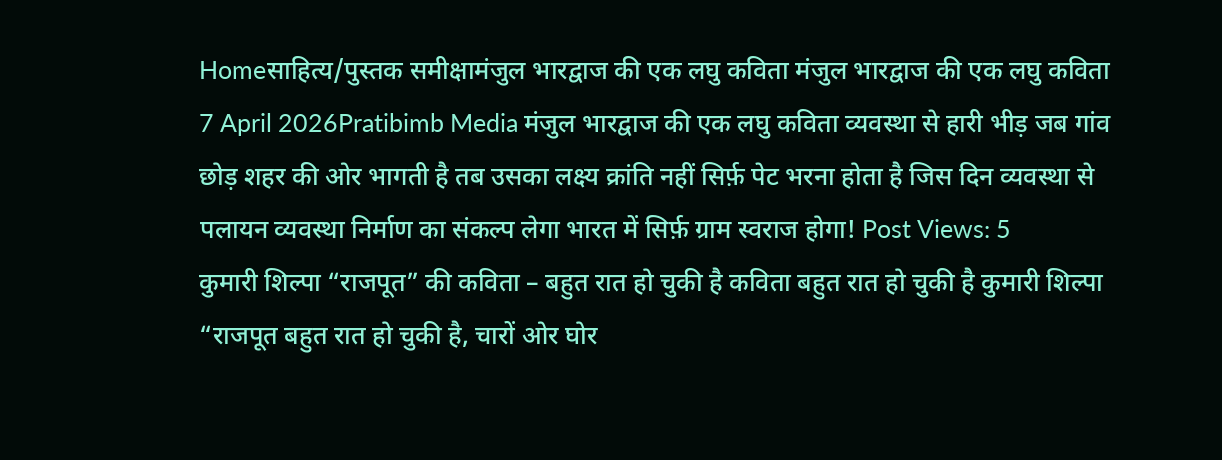Homeसाहित्य/पुस्तक समीक्षामंजुल भारद्वाज की एक लघु कविता मंजुल भारद्वाज की एक लघु कविता 7 April 2026Pratibimb Media मंजुल भारद्वाज की एक लघु कविता व्यवस्था से हारी भीड़ जब गांव छोड़ शहर की ओर भागती है तब उसका लक्ष्य क्रांति नहीं सिर्फ़ पेट भरना होता है जिस दिन व्यवस्था से पलायन व्यवस्था निर्माण का संकल्प लेगा भारत में सिर्फ़ ग्राम स्वराज होगा! Post Views: 5
कुमारी शिल्पा “राजपूत” की कविता – बहुत रात हो चुकी है कविता बहुत रात हो चुकी है कुमारी शिल्पा “राजपूत बहुत रात हो चुकी है, चारों ओर घोर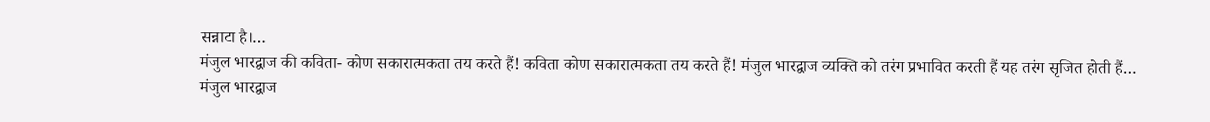सन्नाटा है।…
मंजुल भारद्वाज की कविता- कोण सकारात्मकता तय करते हैं! कविता कोण सकारात्मकता तय करते हैं! मंजुल भारद्वाज व्यक्ति को तरंग प्रभावित करती हैं यह तरंग सृजित होती हैं…
मंजुल भारद्वाज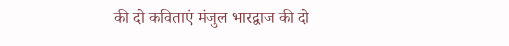की दो कविताएं मंजुल भारद्वाज की दो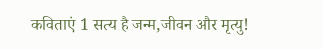कविताएं 1 सत्य है जन्म,जीवन और मृत्यु!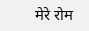मेरे रोम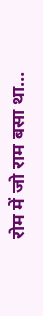रोम में जो राम बसा था…